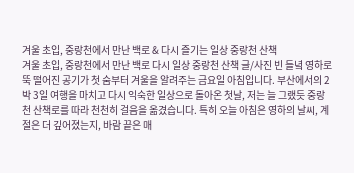겨울 초입, 중랑천에서 만난 백로 & 다시 즐기는 일상 중랑천 산책
겨울 초입, 중랑천에서 만난 백로 다시 일상 중랑천 산책 글/사진 빈 들녘 영하로 뚝 떨어진 공기가 첫 숨부터 겨울을 알려주는 금요일 아침입니다. 부산에서의 2박 3일 여행을 마치고 다시 익숙한 일상으로 돌아온 첫날, 저는 늘 그랬듯 중랑천 산책로를 따라 천천히 걸음을 옮겼습니다. 특히 오늘 아침은 영하의 날씨, 계절은 더 깊어졌는지, 바람 끝은 매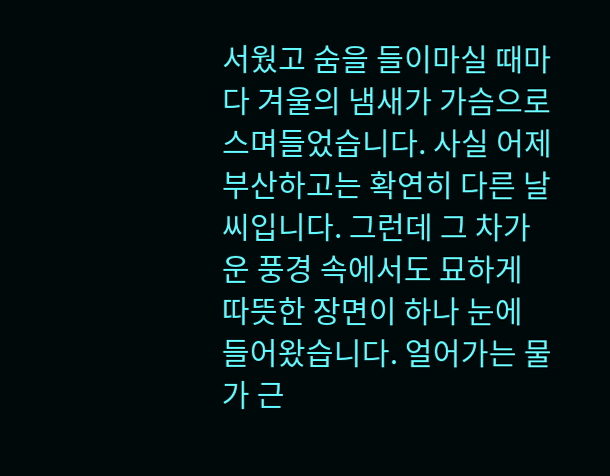서웠고 숨을 들이마실 때마다 겨울의 냄새가 가슴으로 스며들었습니다. 사실 어제 부산하고는 확연히 다른 날씨입니다. 그런데 그 차가운 풍경 속에서도 묘하게 따뜻한 장면이 하나 눈에 들어왔습니다. 얼어가는 물가 근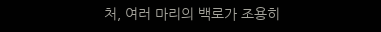처, 여러 마리의 백로가 조용히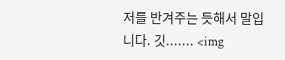저를 반겨주는 듯해서 말입니다. 깃....... <img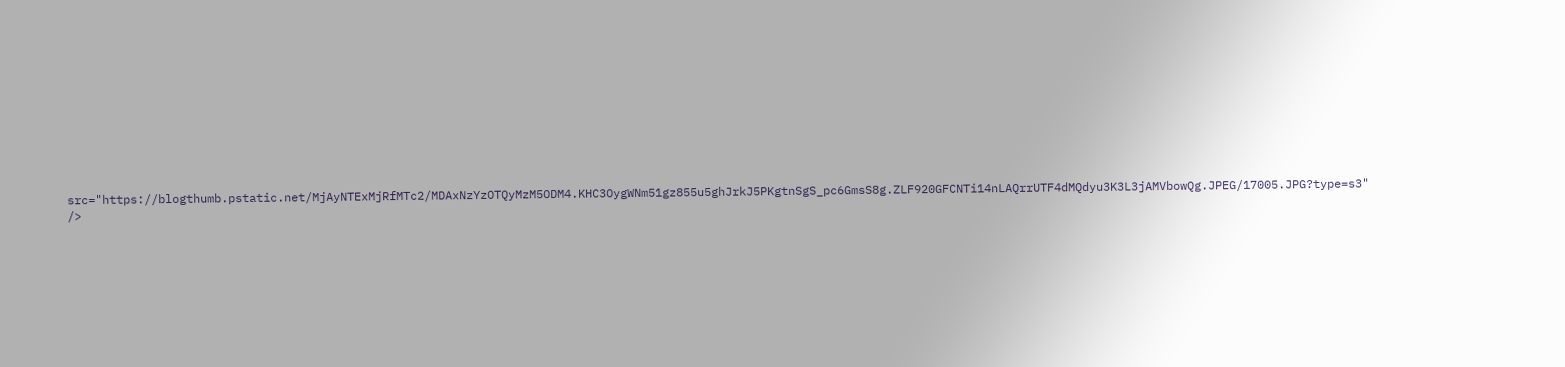src="https://blogthumb.pstatic.net/MjAyNTExMjRfMTc2/MDAxNzYzOTQyMzM5ODM4.KHC3OygWNm51gz855u5ghJrkJ5PKgtnSgS_pc6GmsS8g.ZLF920GFCNTi14nLAQrrUTF4dMQdyu3K3L3jAMVbowQg.JPEG/17005.JPG?type=s3" />